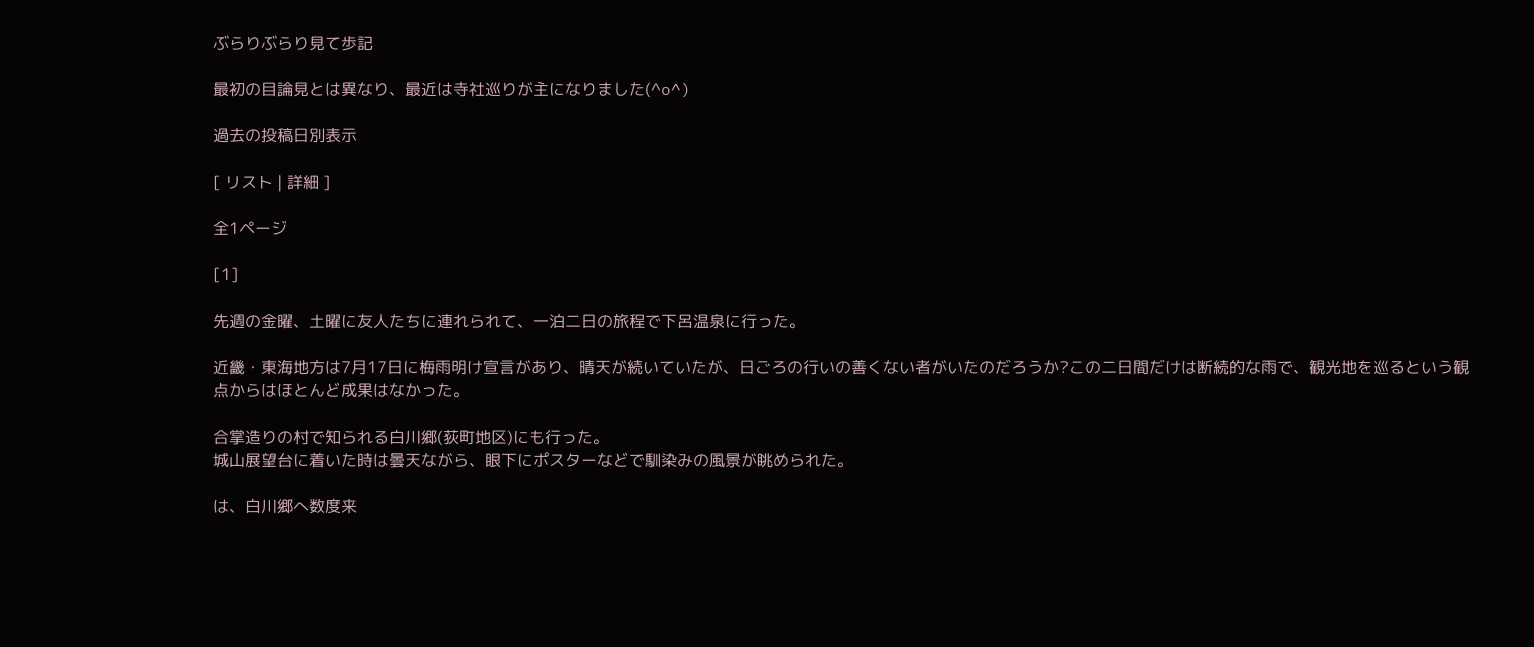ぶらりぶらり見て歩記

最初の目論見とは異なり、最近は寺社巡りが主になりました(^o^)

過去の投稿日別表示

[ リスト | 詳細 ]

全1ページ

[1]

先週の金曜、土曜に友人たちに連れられて、一泊二日の旅程で下呂温泉に行った。

近畿・東海地方は7月17日に梅雨明け宣言があり、晴天が続いていたが、日ごろの行いの善くない者がいたのだろうか?この二日間だけは断続的な雨で、観光地を巡るという観点からはほとんど成果はなかった。

合掌造りの村で知られる白川郷(荻町地区)にも行った。
城山展望台に着いた時は曇天ながら、眼下にポスターなどで馴染みの風景が眺められた。

は、白川郷へ数度来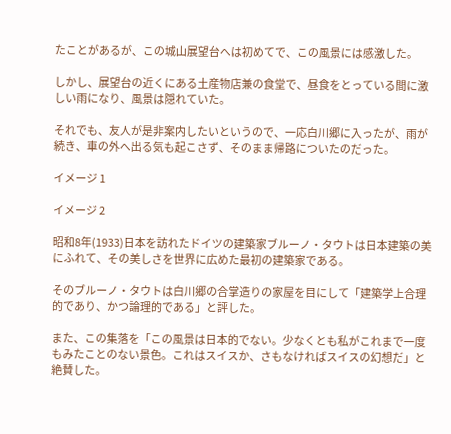たことがあるが、この城山展望台へは初めてで、この風景には感激した。

しかし、展望台の近くにある土産物店兼の食堂で、昼食をとっている間に激しい雨になり、風景は隠れていた。

それでも、友人が是非案内したいというので、一応白川郷に入ったが、雨が続き、車の外へ出る気も起こさず、そのまま帰路についたのだった。

イメージ 1

イメージ 2

昭和8年(1933)日本を訪れたドイツの建築家ブルーノ・タウトは日本建築の美にふれて、その美しさを世界に広めた最初の建築家である。

そのブルーノ・タウトは白川郷の合掌造りの家屋を目にして「建築学上合理的であり、かつ論理的である」と評した。

また、この集落を「この風景は日本的でない。少なくとも私がこれまで一度もみたことのない景色。これはスイスか、さもなければスイスの幻想だ」と絶賛した。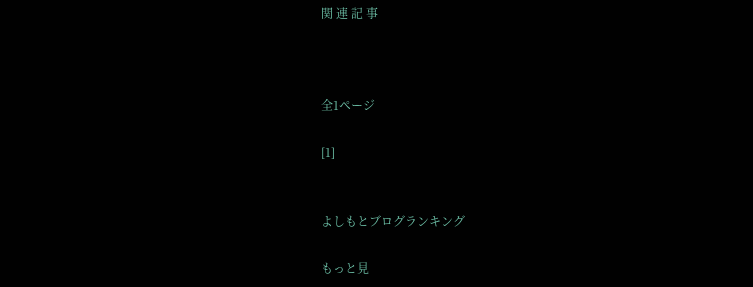関 連 記 事



全1ページ

[1]


よしもとブログランキング

もっと見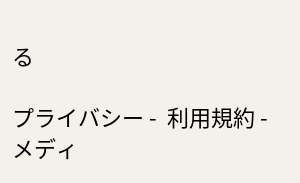る

プライバシー -  利用規約 -  メディ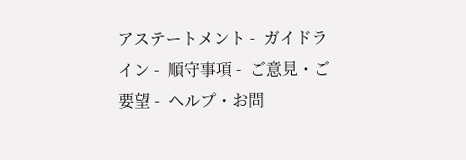アステートメント -  ガイドライン -  順守事項 -  ご意見・ご要望 -  ヘルプ・お問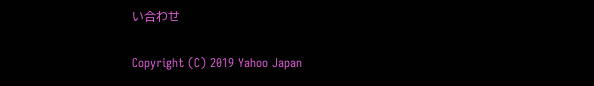い合わせ

Copyright (C) 2019 Yahoo Japan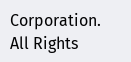Corporation. All Rights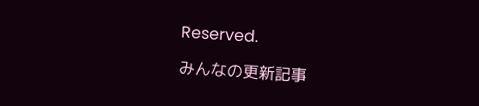Reserved.

みんなの更新記事